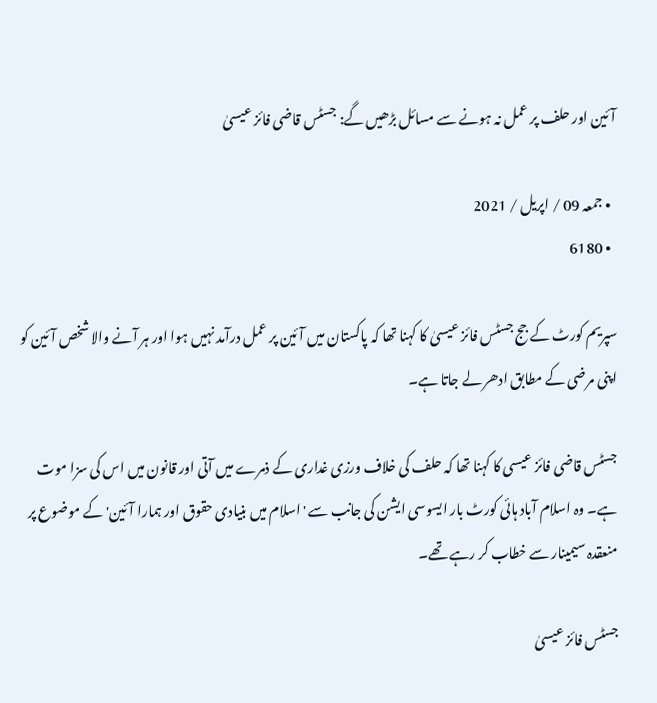آئین اور حلف پر عمل نہ ہونے سے مسائل بڑھیں گے: جسٹس قاضی فائز عیسیٰ

  • جمعہ 09 / اپریل / 2021
  • 6180

سپریم کورٹ کے جج جسٹس فائز عیسیٰ کا کہنا تھا کہ پاکستان میں آئین پر عمل درآمد نہیں ہوا اور ہر آنے والا شخص آئین کو اپنی مرضی کے مطابق ادھر لے جاتا ہے۔

جسٹس قاضی فائز عیسی کا کہنا تھا کہ حلف کی خلاف ورزی غداری کے ذمرے میں آتی اور قانون میں اس کی سزا موت ہے۔ وہ اسلام آباد ہائی کورٹ بار ایسوسی ایشن کی جانب سے 'اسلام میں بنیادی حقوق اور ہمارا آئین' کے موضوع پر منعقدہ سیمینار سے خطاب کر رہے تھے۔

جسٹس فائز عیسیٰ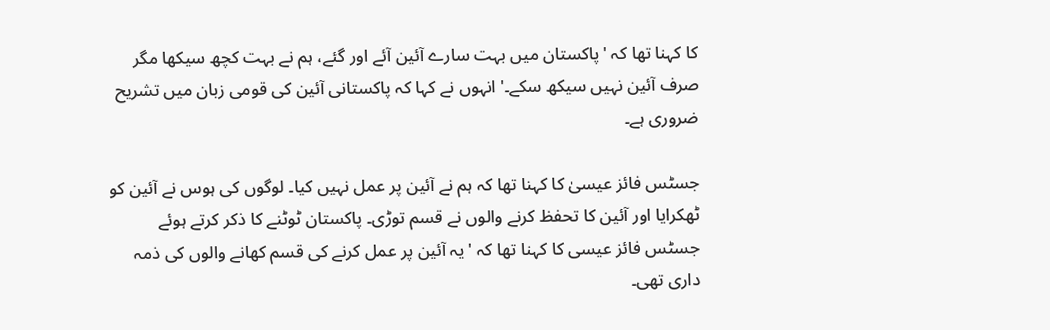کا کہنا تھا کہ 'پاکستان میں بہت سارے آئین آئے اور گئے، ہم نے بہت کچھ سیکھا مگر صرف آئین نہیں سیکھ سکے۔' انہوں نے کہا کہ پاکستانی آئین کی قومی زبان میں تشریح ضروری ہے۔

جسٹس فائز عیسیٰ کا کہنا تھا کہ ہم نے آئین پر عمل نہیں کیا۔ لوگوں کی ہوس نے آئین کو ٹھکرایا اور آئین کا تحفظ کرنے والوں نے قسم توڑی۔ پاکستان ٹوٹنے کا ذکر کرتے ہوئے جسٹس فائز عیسی کا کہنا تھا کہ 'یہ آئین پر عمل کرنے کی قسم کھانے والوں کی ذمہ داری تھی۔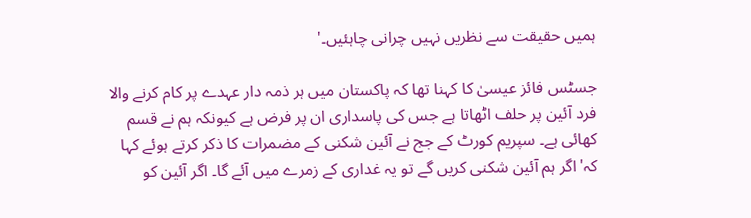ہمیں حقیقت سے نظریں نہیں چرانی چاہئیں۔'

جسٹس فائز عیسیٰ کا کہنا تھا کہ پاکستان میں ہر ذمہ دار عہدے پر کام کرنے والا فرد آئین پر حلف اٹھاتا ہے جس کی پاسداری ان پر فرض ہے کیونکہ ہم نے قسم کھائی ہے۔ سپریم کورٹ کے جج نے آئین شکنی کے مضمرات کا ذکر کرتے ہوئے کہا کہ'اگر ہم آئین شکنی کریں گے تو یہ غداری کے زمرے میں آئے گا۔ اگر آئین کو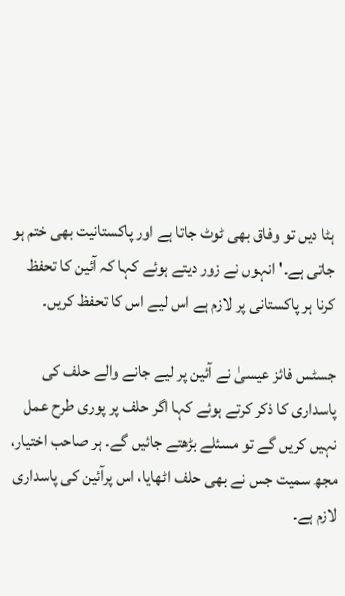ہٹا دیں تو وفاق بھی ٹوٹ جاتا ہے اور پاکستانیت بھی ختم ہو جاتی ہے۔' انہوں نے زور دیتے ہوئے کہا کہ آئین کا تحفظ کرنا ہر پاکستانی پر لازم ہے اس لیے اس کا تحفظ کریں۔

جسٹس فائز عیسیٰ نے آئین پر لیے جانے والے حلف کی پاسداری کا ذکر کرتے ہوئے کہا اگر حلف پر پوری طرح عمل نہیں کریں گے تو مسئلے بڑھتے جائیں گے۔ ہر صاحب اختیار، مجھ سمیت جس نے بھی حلف اٹھایا، اس پرآئین کی پاسداری لازم ہے۔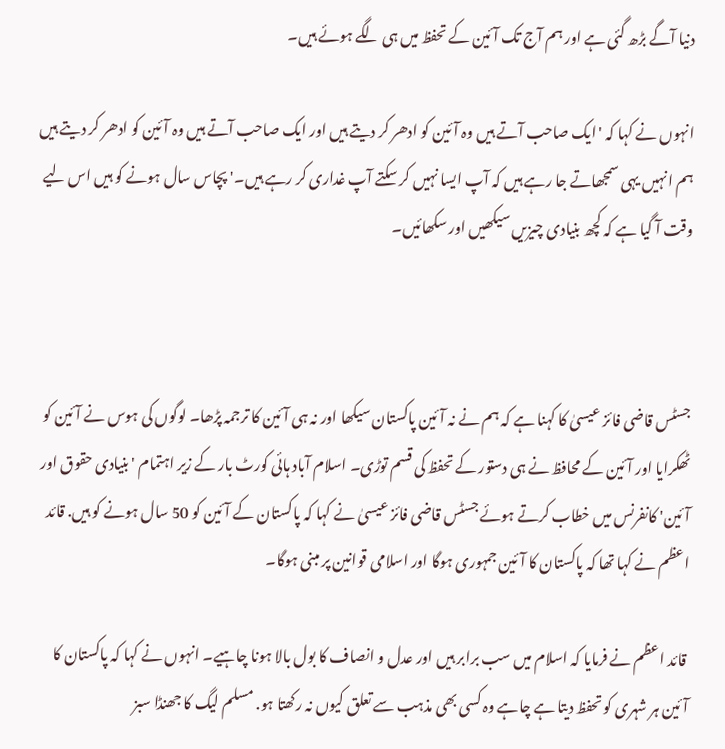دنیا آگے بڑھ گئی ہے اور ہم آج تک آئین کے تحفظ میں ہی لگے ہوئے ہیں۔

انہوں نے کہا کہ 'ایک صاحب آتے ہیں وہ آئین کو ادھر کر دیتے ہیں اور ایک صاحب آتے ہیں وہ آئین کو ادھر کر دیتے ہیں ہم انہیں یہی سمجھاتے جا رہے ہیں کہ آپ ایسا نہیں کر سکتے آپ غداری کر رہے ہیں۔' پچاس سال ہونے کو ہیں اس لیے وقت آ گیا ہے کہ کچھ بنیادی چیزیں سیکھیں اور سکھائیں۔



جسٹس قاضی فائز عیسیٰ کا کہنا ہے کہ ہم نے نہ آئین پاکستان سیکھا اور نہ ہی آئین کا ترجمہ پڑھا۔ لوگوں کی ہوس نے آئین کو ٹھکرایا اور آئین کے محافظ نے ہی دستور کے تحفظ کی قسم توڑی۔ اسلام آباد ہائی کورٹ بار کے زیر اہتمام 'بنیادی حقوق اور آئین' کانفرنس میں خطاب کرتے ہوئے جسٹس قاضی فائز عیسیٰ نے کہا کہ پاکستان کے آئین کو 50 سال ہونے کو ہیں. قائد اعظم نے کہا تھا کہ پاکستان کا آئین جمہوری ہوگا اور اسلامی قوانین پر مبنی ہوگا۔

 قائد اعظم نے فرمایا کہ اسلام میں سب برابر ہیں اور عدل و انصاف کا بول بالا ہونا چاہیے۔ انہوں نے کہا کہ پاکستان کا آئین ہر شہری کو تحفظ دیتا ہے چاہے وہ کسی بھی مذہب سے تعلق کیوں نہ رکھتا ہو. مسلم لیگ کا جھنڈا سبز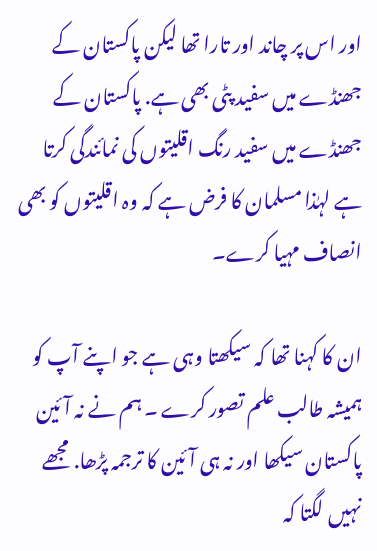اور اس پر چاند اور تارا تھا لیکن پاکستان کے جھنڈے میں سفید پٹی بھی ہے. پاکستان کے جھنڈے میں سفید رنگ اقلیتوں کی نمائندگی کرتا ہے لہٰذا مسلمان کا فرض ہے کہ وہ اقلیتوں کو بھی انصاف مہیا کرے۔

ان کا کہنا تھا کہ سیکھتا وہی ہے جو اپنے آپ کو ہمیشہ طالب علم تصور کرے ۔ ہم نے نہ آئین پاکستان سیکھا اور نہ ہی آئین کا ترجمہ پڑھا. مجھے نہیں لگتا کہ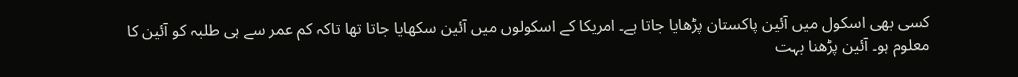کسی بھی اسکول میں آئین پاکستان پڑھایا جاتا ہے۔ امریکا کے اسکولوں میں آئین سکھایا جاتا تھا تاکہ کم عمر سے ہی طلبہ کو آئین کا معلوم ہو۔ آئین پڑھنا بہت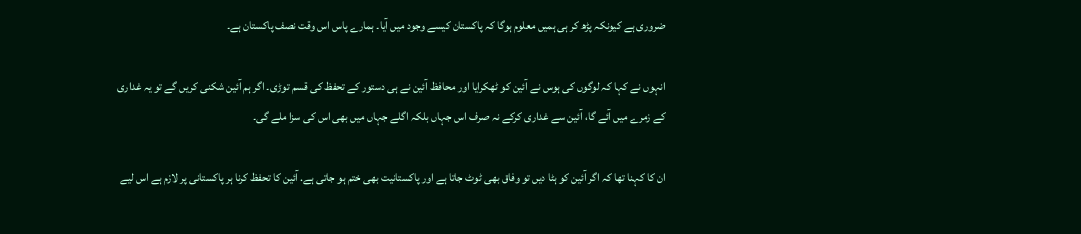ضروری ہے کیونکہ پڑھ کر ہی ہمیں معلوم ہوگا کہ پاکستان کیسے وجود میں آیا۔ ہمارے پاس اس وقت نصف پاکستان ہے۔

انہوں نے کہا کہ لوگوں کی ہوس نے آئین کو ٹھکرایا اور محافظ آئین نے ہی دستور کے تحفظ کی قسم توڑی۔ اگر ہم آئین شکنی کریں گے تو یہ غداری کے زمرے میں آئے گا، آئین سے غداری کرکے نہ صرف اس جہاں بلکہ اگلے جہاں میں بھی اس کی سزا ملے گی۔

ان کا کہنا تھا کہ اگر آئین کو ہٹا دیں تو وفاق بھی ٹوٹ جاتا ہے اور پاکستانیت بھی ختم ہو جاتی ہے. آئین کا تحفظ کرنا ہر پاکستانی پر لازم ہے اس لیے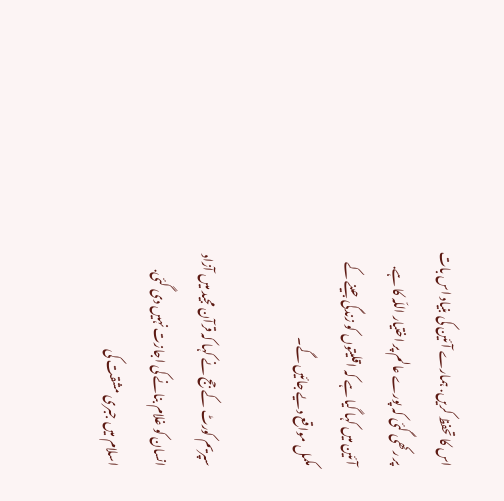اس کا تحفظ کریں. ہمارے آئین کی بنیاد اس بات پر رکھی گئی کہ پورے عالم پر اختیار اللّہ کا ہے. آئین میں کہا گیا ہے کہ اقلیتوں کو زندگی جینے کے مکمل مواقع دیے جائیں گے۔

سپریم کورٹ کے جج نے کہا کہ قرآن مجید میں آزاد انسان کو غلام بنانے کی اجازت نہیں دی گئی. اسلام میں جبری مشقت کی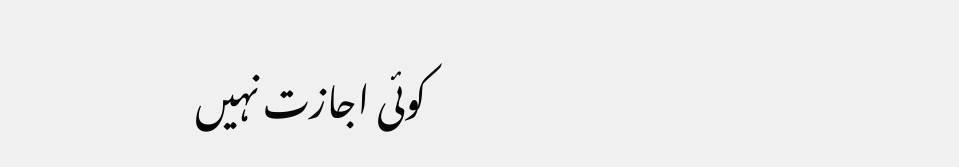کوئی اجازت نہیں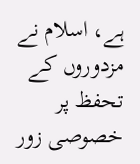ہے، اسلام نے مزدوروں کے تحفظ پر خصوصی زور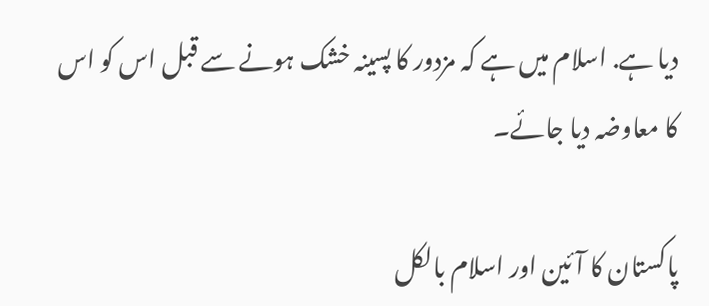دیا ہے. اسلام میں ہے کہ مزدور کا پسینہ خشک ہونے سے قبل اس کو اس کا معاوضہ دیا جائے۔

پاکستان کا آئین اور اسلام بالکل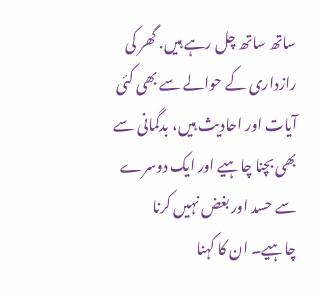ساتھ ساتھ چل رہے ہیں. گھر کی رازداری کے حوالے سے بھی کئی آیات اور احادیث ہیں، بدگمانی سے بھی بچنا چاہیے اور ایک دوسرے سے حسد اور بغض نہیں کرنا چاہیے۔ ان کا کہنا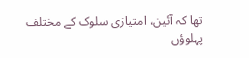تھا کہ آئین، امتیازی سلوک کے مختلف پہلوؤں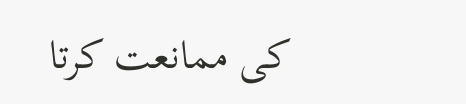کی ممانعت کرتا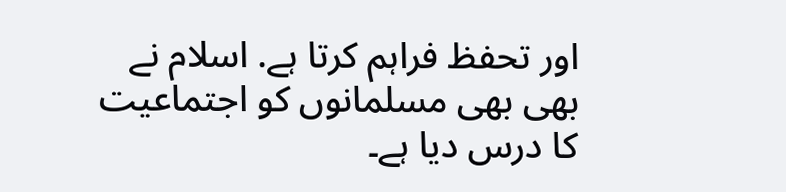اور تحفظ فراہم کرتا ہے. اسلام نے بھی بھی مسلمانوں کو اجتماعیت کا درس دیا ہے۔